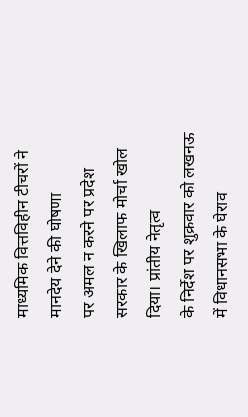माध्यमिक वित्तविहीन टीचरों ने मानदेय देने की घोषणा
पर अमल न करने पर प्रदेश सरकार के खिलाफ मोर्चा खोल दिया। प्रांतीय नेतृत्व
के निर्देश पर शुक्रवार को लखनऊ में विधानसभा के घेराव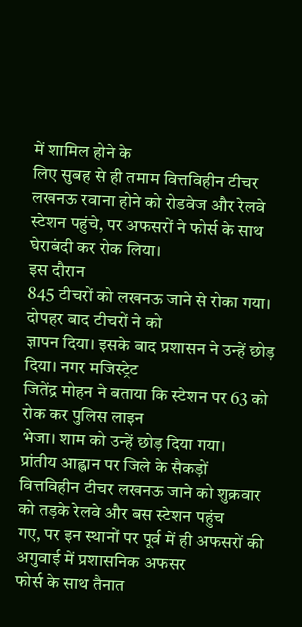में शामिल होने के
लिए सुबह से ही तमाम वित्तविहीन टीचर लखनऊ रवाना होने को रोडवेज और रेलवे
स्टेशन पहुंचे, पर अफसरों ने फोर्स के साथ घेराबंदी कर रोक लिया।
इस दौरान
845 टीचरों को लखनऊ जाने से रोका गया। दोपहर बाद टीचरों ने को
ज्ञापन दिया। इसके बाद प्रशासन ने उन्हें छोड़ दिया। नगर मजिस्ट्रेट
जितेंद्र मोहन ने बताया कि स्टेशन पर 63 को रोक कर पुलिस लाइन
भेजा। शाम को उन्हें छोड़ दिया गया।
प्रांतीय आह्वान पर जिले के सैकड़ों
वित्तविहीन टीचर लखनऊ जाने को शुक्रवार को तड़के रेलवे और बस स्टेशन पहुंच
गए, पर इन स्थानों पर पूर्व में ही अफसरों की अगुवाई में प्रशासनिक अफसर
फोर्स के साथ तैनात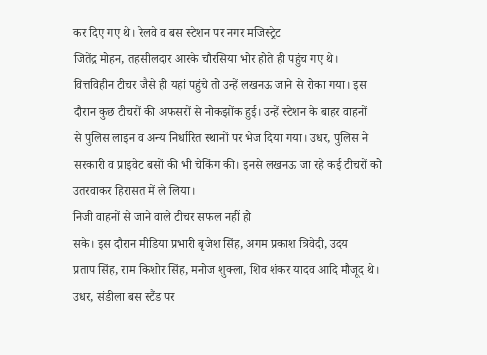कर दिए गए थे। रेलवे व बस स्टेशन पर नगर मजिस्ट्रेट
जितेंद्र मोहन, तहसीलदार आरके चौरसिया भोर होते ही पहुंच गए थे।
वित्तविहीन टीचर जैसे ही यहां पहुंचे तो उन्हें लखनऊ जाने से रोका गया। इस
दौरान कुछ टीचरों की अफसरों से नोकझोंक हुई। उन्हें स्टेशन के बाहर वाहनों
से पुलिस लाइन व अन्य निर्धारित स्थानों पर भेज दिया गया। उधर, पुलिस ने
सरकारी व प्राइवेट बसों की भी चेकिंग की। इनसे लखनऊ जा रहे कई टीचरों को
उतरवाकर हिरासत में ले लिया।
निजी वाहनों से जाने वाले टीचर सफल नहीं हो
सके। इस दौरान मीडिया प्रभारी बृजेश सिंह, अगम प्रकाश त्रिवेदी, उदय
प्रताप सिंह, राम किशोर सिंह, मनोज शुक्ला, शिव शंकर यादव आदि मौजूद थे।
उधर, संडीला बस स्टैंड पर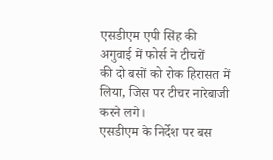एसडीएम एपी सिंह की अगुवाई में फोर्स ने टीचरों
की दो बसों को रोक हिरासत में लिया, जिस पर टीचर नारेबाजी करने लगे।
एसडीएम के निर्देश पर बस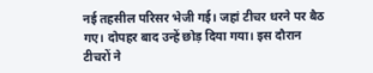नई तहसील परिसर भेजी गई। जहां टीचर धरने पर बैठ
गए। दोपहर बाद उन्हें छोड़ दिया गया। इस दौरान टीचरों ने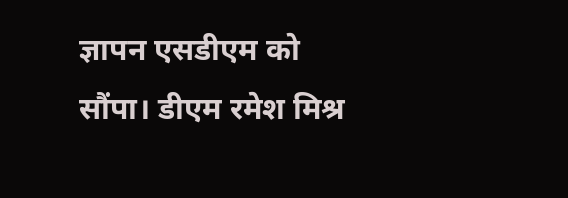ज्ञापन एसडीएम को
सौंपा। डीएम रमेश मिश्र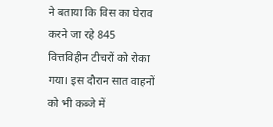ने बताया कि विस का घेराव करने जा रहे 845
वित्तविहीन टीचरों को रोका गया। इस दौरान सात वाहनों को भी कब्जे में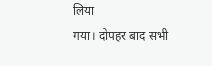लिया
गया। दोपहर बाद सभी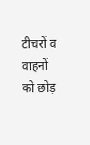टीचरों व वाहनों को छोड़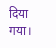दिया गया।